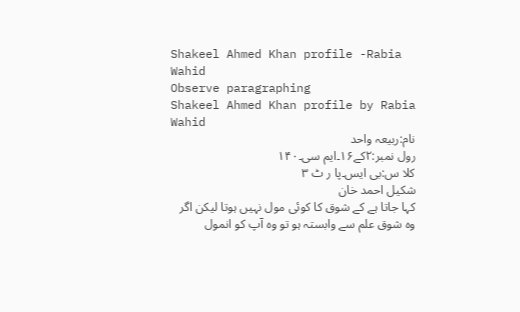Shakeel Ahmed Khan profile -Rabia Wahid
Observe paragraphing
Shakeel Ahmed Khan profile by Rabia Wahid
نام:ربیعہ واحد
رول نمبر:۲کے۱۶۔ایم سی۔۱۴۰
کلا س:بی ایس۔پا ر ٹ ۳
شکیل احمد خان
کہا جاتا ہے کے شوق کا کوئی مول نہیں ہوتا لیکن اگر وہ شوق علم سے وابستہ ہو تو وہ آپ کو انمول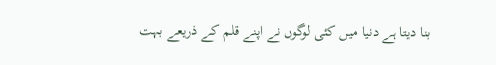بنا دیتا ہے دنیا میں کئی لوگوں نے اپنے قلم کے ذریعے بہت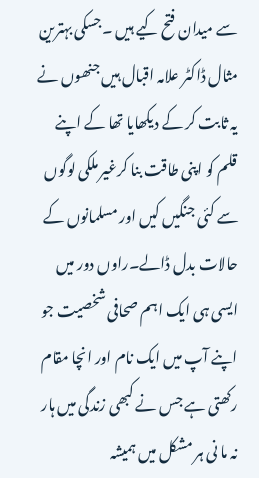سے میدان فتح کیے ہیں ۔جسکی بہترین مثال ڈاکٹر علامہ اقبال ہیں جنھوں نے یہ ثابت کر کے دیکھایا تھا کے اپنے قلم کو اپنی طاقت بنا کرغیر ملکی لوگوں سے کئی جنگیں کیں اور مسلمانوں کے حالات بدل ڈالے۔راوں دور میں ایسی ہی ایک اہم صحافی شخصیت جو اپنے آپ میں ایک نام اور انچا مقام رکھتی ہے جس نے کبھی زندگی میں ہار نہ ما نی ہر مشکل میں ہمیشہ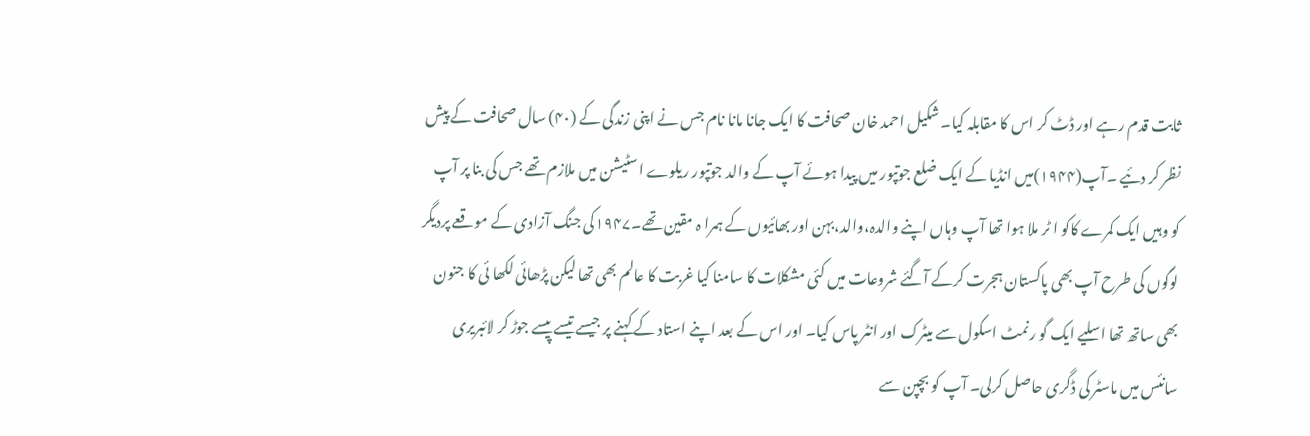ثابت قدم رہے اور ڈٹ کر اس کا مقابلہ کیا۔ شکیل احمد خان صحافت کا ایک جانا مانا نام جس نے اپنی زندگی کے (۴۰) سال صحافت کے پیش نظر کر دئیے ۔آپ(۱۹۴۴)میں انڈیا کے ایک ضلع جوتپور میں پیدا ہوئے آپ کے والد جوتپور ریلوے اسٹیشن میں ملازم تھے جس کی بنا پر آپ کو وہیں ایک کمرے کاکو ا ٹر ملا ہوا تھا آپ وہاں اپنے والدہ،والد،بہن اور بھائیوں کے ہمرا ہ مقین تھے۔۱۹۴۷کی جنگ آزادی کے موقعے پردیگر لوگوں کی طرح آپ بھی پاکستان ہجرت کرکے آگئے شروعات میں کئی مشکلات کا سامنا کیا غربت کا عالم بھی تھا لیکن پڑھائی لکھا ئی کا جنون بھی ساتھ تھا اسلیے ایک گو رنمٹ اسکول سے میٹرک اور انٹر پاس کیا۔ اور اس کے بعد اپنے استاد کے کہنے پر جیسے تیسے پیسے جوڑ کر لائبریری سانئس میں ماسٹر کی ڈگری حاصل کرلی۔ آپ کو بچپن سے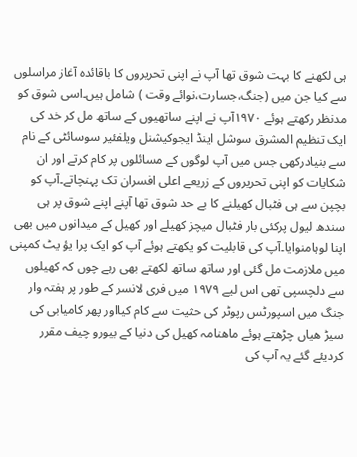ہی لکھنے کا بہت شوق تھا آپ نے اپنی تحریروں کا باقائدہ آغاز مراسلوں سے کیا جن میں (جنگ،جسارت،نوائے وقت ) شامل ہیں۔اسی شوق کو مدنظر رکھتے ہوئے ۱۹۷۰آپ نے اپنے ساتھیوں کے ساتھ مل کر خد کی ایک تنظیم المشرق سوشل اینڈ ایجوکیشنل ویلفئیر سوسائٹی کے نام سے بنیادرکھی جس میں آپ لوگوں کے مسائلوں پر کام کرتے اور ان شکایات کو اپنی تحریروں کے زریعے اعلی افسران تک پہنچاتے۔آپ کو بچپن سے ہی فٹبال کھیلنے کا بے حد شوق تھا آپنے اپنے شوق پر ہی سندھ لیول پرکئی بار فٹبال میچز کھیلے اور کھیل کے میدانوں میں بھی اپنا لوہامنوایا۔آپ کی قابلیت کو یکھتے ہوئے آپ کو ایک پرا یؤ یٹ کمپنی میں ملازمت مل گئی اور ساتھ ساتھ لکھتے بھی رہے چوں کہ کھیلوں سے دلچسپی تھی اس لیے ۱۹۷۹ میں فری لانسر کے طور پر ہفتہ وار جنگ میں اسپورٹس رپوٹر کی حثیت سے کام کیااور پھر کامیابی کی سیڑ ھیاں چڑھتے ہوئے ماھنامہ کھیل کی دنیا کے بیورو چیف مقرر کردیئے گئے یہ آپ کی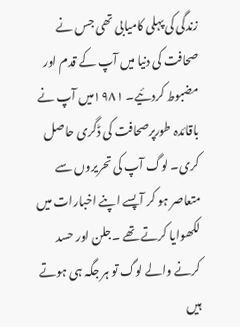زندگی کی پہلی کامیابی تھی جس نے صحافت کی دنیا میں آپ کے قدم اور مضبوط کردئیے۔ ۱۹۸۱میں آپ نے باقائدہ طورپرصحافت کی ڈگری حاصل کری۔ لوگ آپ کی تحریروں سے متعاصر ہو کر آپسے اپنے اخبارات میں لکھوایا کرتے تھے ۔جلن اور حسد کرنے والے لوگ تو ہر جگہ ہی ہوتے ہیں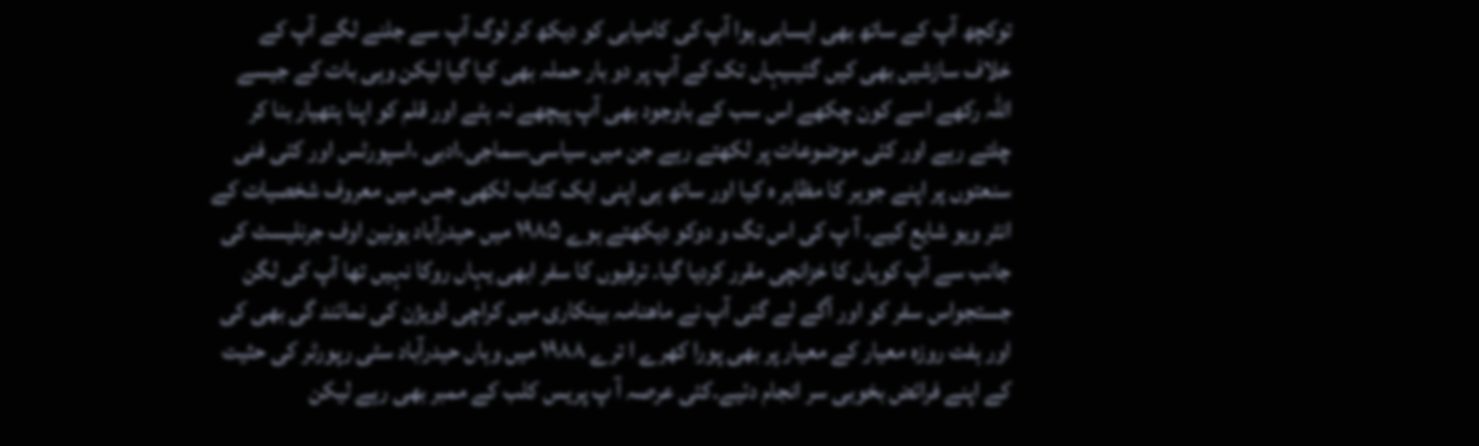توکچھ آپ کے ساتھ بھی ایساہی ہوا آپ کی کامیابی کو دیکھ کر لوگ آپ سے جلنے لگے آپ کے خلاف سازشیں بھی کیں گئیںیہاں تک کے آپ پر دو بار حملہ بھی کیا گیا لیکن وہی بات کے جیسے اللہ رکھے اسے کون چکھے اس سب کے باوجود بھی آپ پیچھے نہ ہٹے اور قلم کو اپنا ہتھیار بنا کر چلتے رہے اور کئی موضوعات پر لکھتے رہے جن میں سیاسی،سماجی،ادبی ،اسپورٹس اور کئی فنی سنعتوں پر اپنے جوہر کا مظاہر ہ کیا اور ساتھ ہی اپنی ایک کتاب لکھی جس میں معروف شخصیات کے انٹر ویو شایع کیے۔ آ پ کی اس تگ و دوکو دیکھتے ہوے ۱۹۸۵ میں حیدرآباد یونین اوف جرنلیسٹ کی جانب سے آپ کوہاں کا خزانچی مقرر کردیا گیا۔ ترقیوں کا سفر ابھی یہاں روکا نہیں تھا آپ کی لگن جستجواس سفر کو اور آگے لے گئی آپ نے ماھنامہ بینکاری میں کراچی ڈویژن کی نمائند گی بھی کی اور ہفت روزہ معیار کے معیار پر بھی پورا کھرے ا ترے ۱۹۸۸ میں وہاں حیدرآباد سٹی رپورٹر کی حثیت کے اپنے فرائض بخوبی سر انجام دئیے۔کئی عرصہ آ پ پریس کلب کے ممبر بھی رہے لیکن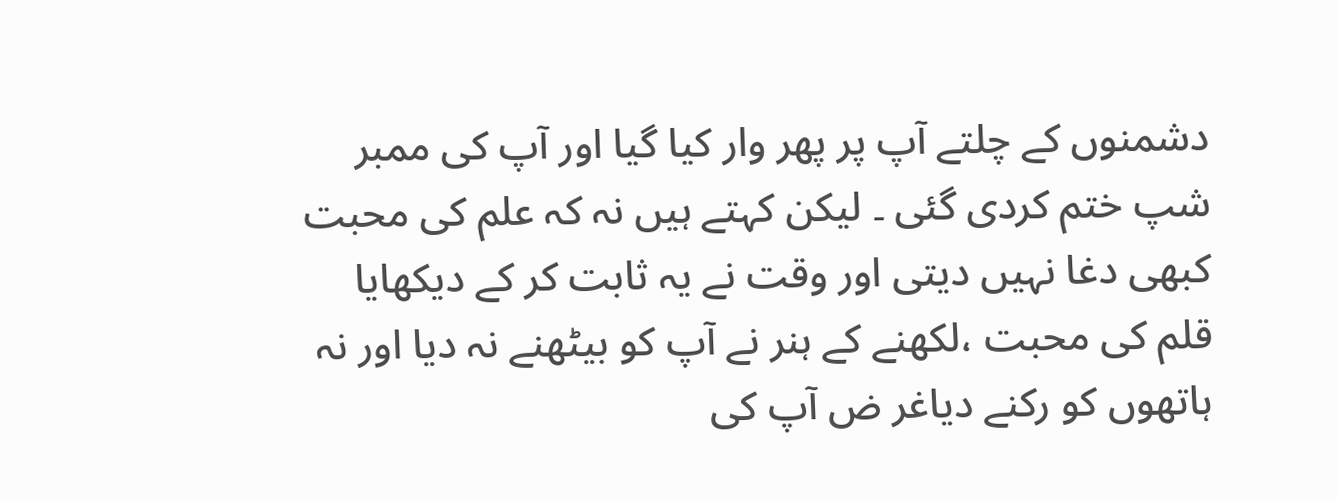دشمنوں کے چلتے آپ پر پھر وار کیا گیا اور آپ کی ممبر شپ ختم کردی گئی ۔ لیکن کہتے ہیں نہ کہ علم کی محبت کبھی دغا نہیں دیتی اور وقت نے یہ ثابت کر کے دیکھایا قلم کی محبت ،لکھنے کے ہنر نے آپ کو بیٹھنے نہ دیا اور نہ ہاتھوں کو رکنے دیاغر ض آپ کی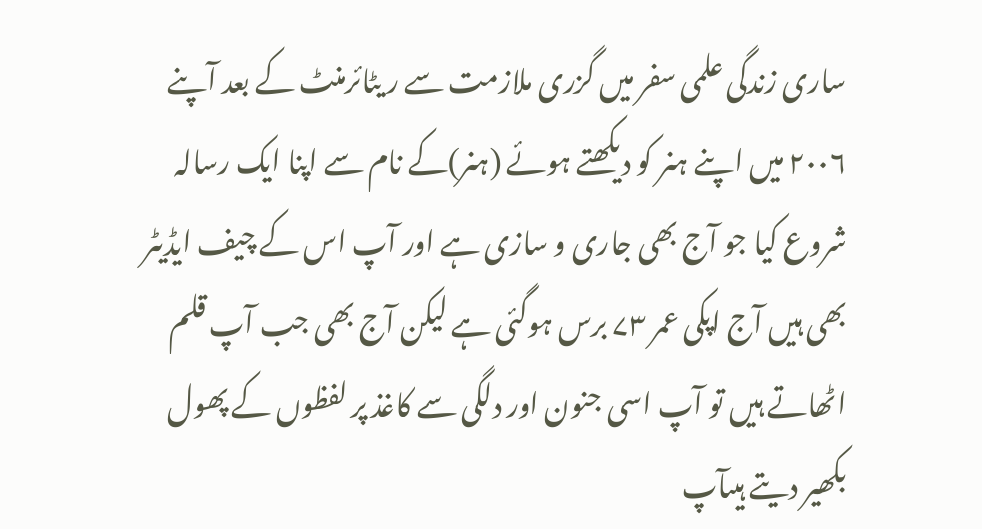ساری زندگی علمی سفر میں گزری ملازمت سے ر یٹائرمنٹ کے بعد آپنے ۲۰۰۶ میں اپنے ہنر کو دیکھتے ہوئے (ہنر)کے نام سے اپنا ایک رسالہ شروع کیا جو آج بھی جاری و سازی ہے اور آپ اس کے چیف ایڈیٹر بھی ہیں آج اپکی عمر ۷۳ برس ہوگئی ہے لیکن آج بھی جب آپ قلم اٹھاتے ہیں تو آپ اسی جنون اور دلگی سے کاغذ پر لفظوں کے پھول بکھیر دیتے ہیںآپ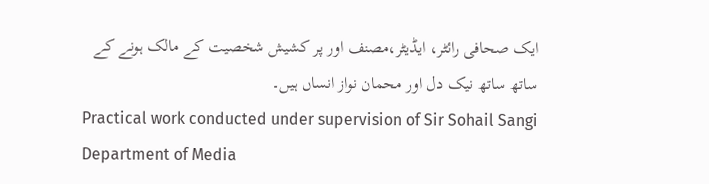ایک صحافی رائٹر، ایڈیٹر،مصنف اور پر کشیش شخصیت کے مالک ہونے کے ساتھ ساتھ نیک دل اور محمان نواز انساں ہیں۔
Practical work conducted under supervision of Sir Sohail Sangi
Department of Media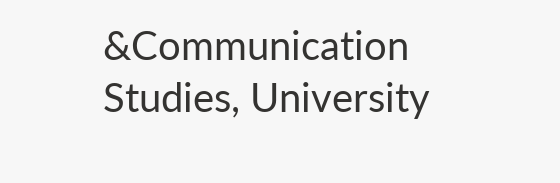&Communication Studies, University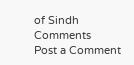of Sindh
Comments
Post a Comment